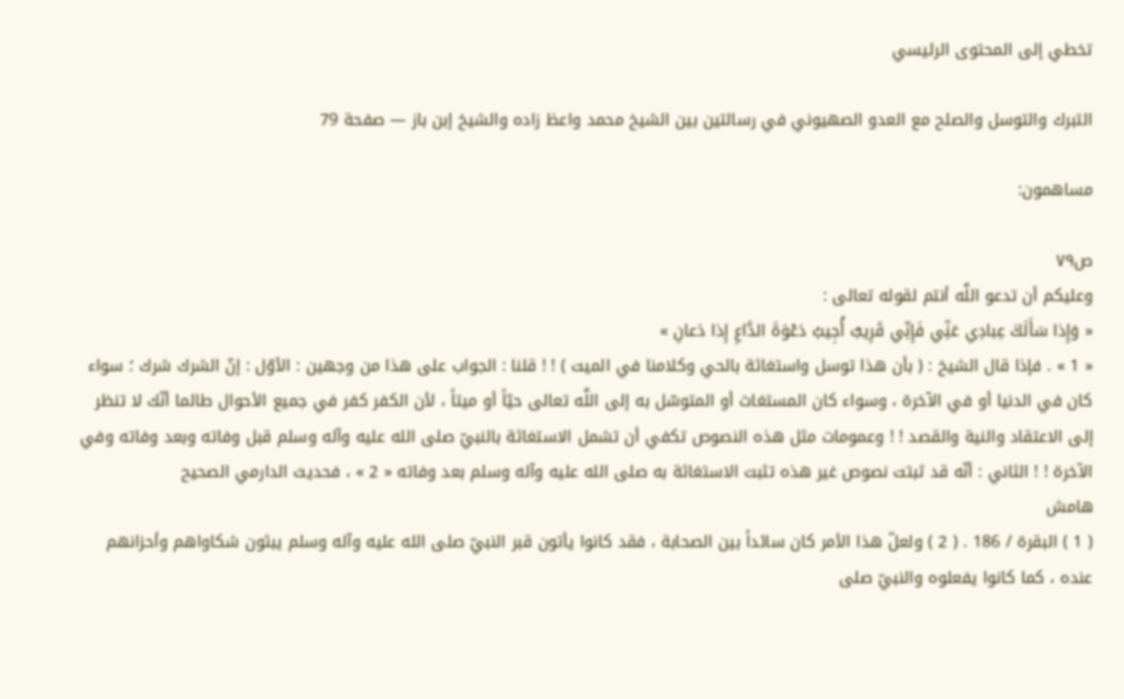تخطي إلى المحتوى الرئيسي

التبرك والتوسل والصلح مع العدو الصهيوني في رسالتين بين الشيخ محمد واعظ زاده والشيخ إبن باز — صفحة 79

مساهمون:

ص٧٩
وعليكم أن تدعو اللَّه أنتم لقوله تعالى :
« وَإِذا سَأَلَكَ عِبادِي عَنِّي فَإِنِّي قَرِيبٌ أُجِيبُ دَعْوَةَ الدَّاعِ إِذا دَعانِ »
« 1 » . فإذا قال الشيخ : ( بأن هذا توسل واستغاثة بالحي وكلامنا في الميت ) ! ! قلنا : الجواب على هذا من وجهين : الأوّل : إنّ الشرك شرك ؛ سواء كان في الدنيا أو في الآخرة ، وسواء كان المستغاث أو المتوسّل به إلى اللَّه تعالى حيّاً أو ميتاً ، لأن الكفر كفر في جميع الأحوال طالما أنّك لا تنظر إلى الاعتقاد والنية والقصد ! ! وعمومات مثل هذه النصوص تكفي أن تشمل الاستغاثة بالنبيّ صلى الله عليه وآله وسلم قبل وفاته وبعد وفاته وفي الآخرة ! ! الثاني : أنّه قد ثبتت نصوص غير هذه تثبت الاستغاثة به صلى الله عليه وآله وسلم بعد وفاته « 2 » ، فحديث الدارمي الصحيح
هامش
( 1 ) البقرة / 186 . ( 2 ) ولعلّ هذا الأمر كان سائداً بين الصحابة ، فقد كانوا يأتون قبر النبيّ صلى الله عليه وآله وسلم يبثون شكاواهم وأحزانهم عنده ، كما كانوا يفعلوه والنبيّ صلى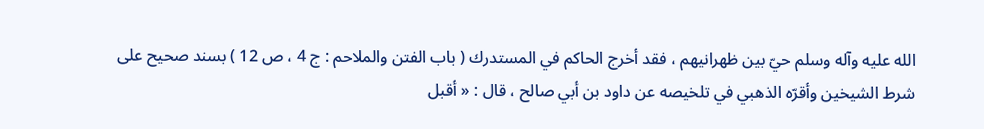الله عليه وآله وسلم حيّ بين ظهرانيهم ، فقد أخرج الحاكم في المستدرك ( باب الفتن والملاحم : ج 4 ، ص 12 ) بسند صحيح على شرط الشيخين وأقرّه الذهبي في تلخيصه عن داود بن أبي صالح ، قال : « أقبل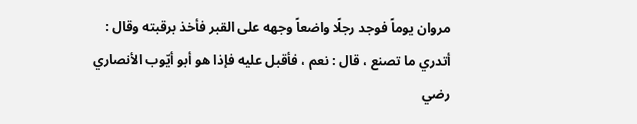مروان يوماً فوجد رجلًا واضعاً وجهه على القبر فأخذ برقبته وقال : أتدري ما تصنع ، قال : نعم ، فأقبل عليه فإذا هو أبو أيّوب الأنصاري رضي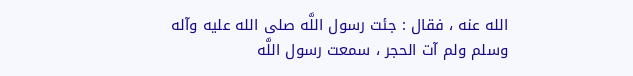الله عنه ، فقال : جئت رسول اللَّه صلى الله عليه وآله وسلم ولم آت الحجر ، سمعت رسول اللَّه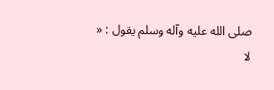صلى الله عليه وآله وسلم يقول : « لا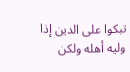تبكوا على الدين إذا وليه أهله ولكن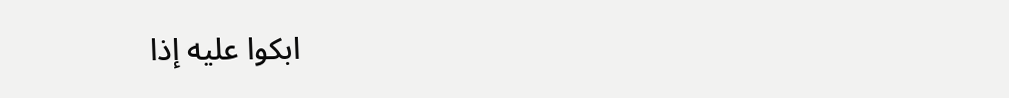ابكوا عليه إذا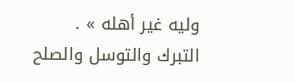وليه غير أهله » .
التبرك والتوسل والصلح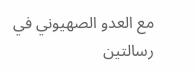مع العدو الصهيوني في رسالتين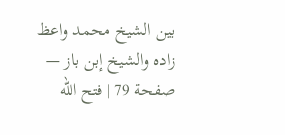بين الشيخ محمد واعظ زاده والشيخ إبن باز — صفحة 79 | فتح الله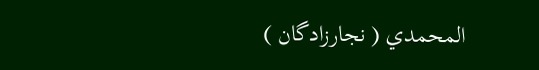المحمدي ( نجارزادگان )